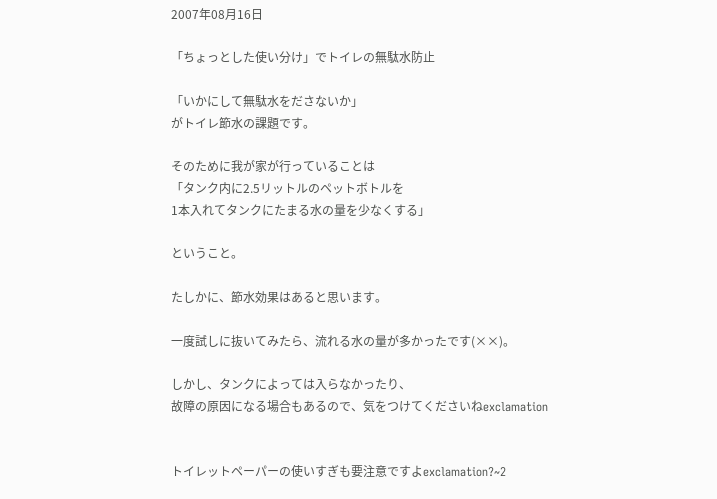2007年08月16日

「ちょっとした使い分け」でトイレの無駄水防止

「いかにして無駄水をださないか」
がトイレ節水の課題です。

そのために我が家が行っていることは
「タンク内に2.5リットルのペットボトルを
1本入れてタンクにたまる水の量を少なくする」

ということ。

たしかに、節水効果はあると思います。

一度試しに抜いてみたら、流れる水の量が多かったです(××)。

しかし、タンクによっては入らなかったり、
故障の原因になる場合もあるので、気をつけてくださいねexclamation


トイレットペーパーの使いすぎも要注意ですよexclamation?~2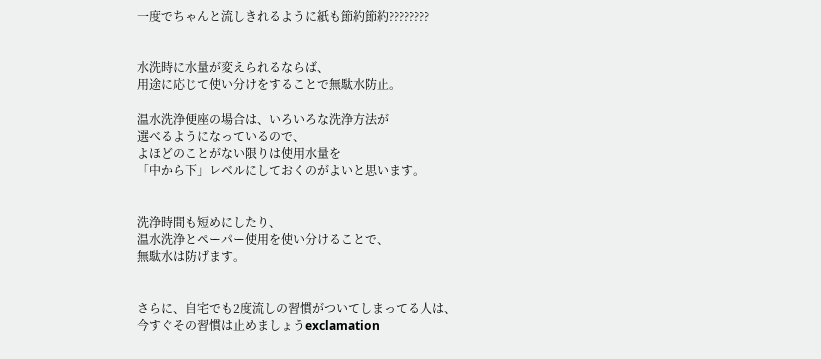一度でちゃんと流しきれるように紙も節約節約????????


水洗時に水量が変えられるならば、
用途に応じて使い分けをすることで無駄水防止。

温水洗浄便座の場合は、いろいろな洗浄方法が
選べるようになっているので、
よほどのことがない限りは使用水量を
「中から下」レベルにしておくのがよいと思います。


洗浄時間も短めにしたり、
温水洗浄とペーパー使用を使い分けることで、
無駄水は防げます。


さらに、自宅でも2度流しの習慣がついてしまってる人は、
今すぐその習慣は止めましょうexclamation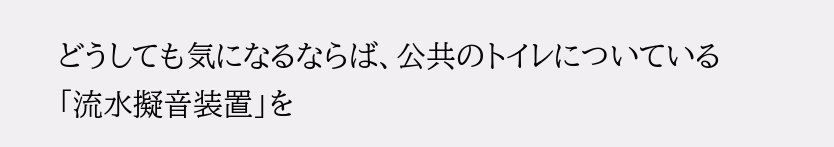どうしても気になるならば、公共のトイレについている
「流水擬音装置」を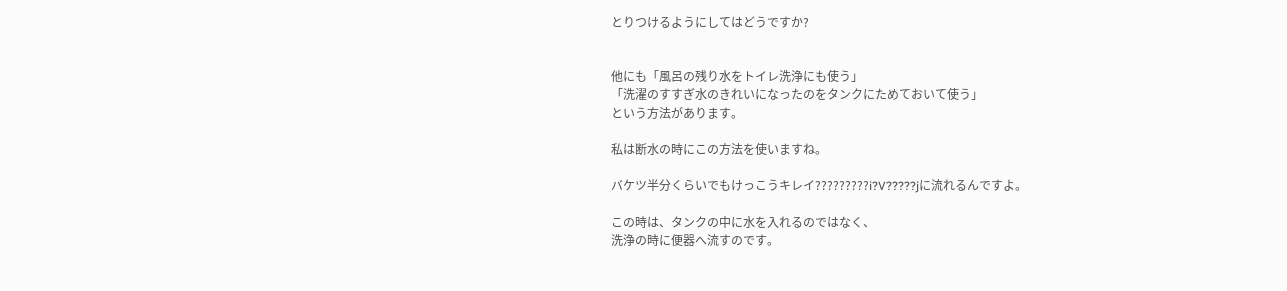とりつけるようにしてはどうですか?


他にも「風呂の残り水をトイレ洗浄にも使う」
「洗濯のすすぎ水のきれいになったのをタンクにためておいて使う」
という方法があります。

私は断水の時にこの方法を使いますね。

バケツ半分くらいでもけっこうキレイ?????????i?V?????jに流れるんですよ。

この時は、タンクの中に水を入れるのではなく、
洗浄の時に便器へ流すのです。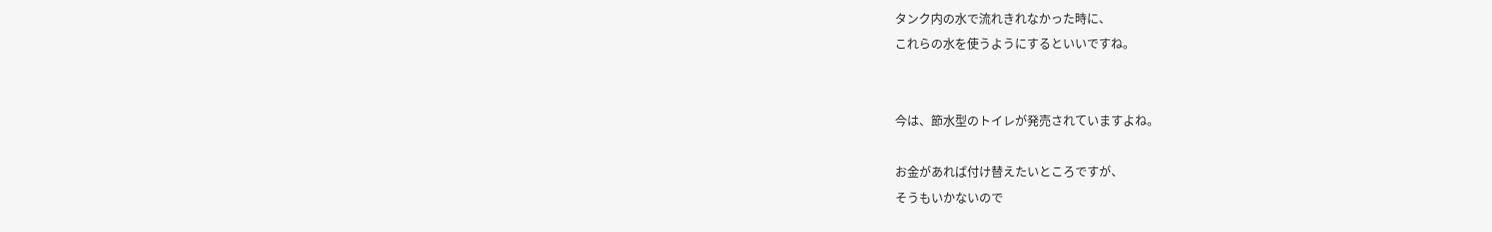タンク内の水で流れきれなかった時に、
これらの水を使うようにするといいですね。


今は、節水型のトイレが発売されていますよね。

お金があれば付け替えたいところですが、
そうもいかないので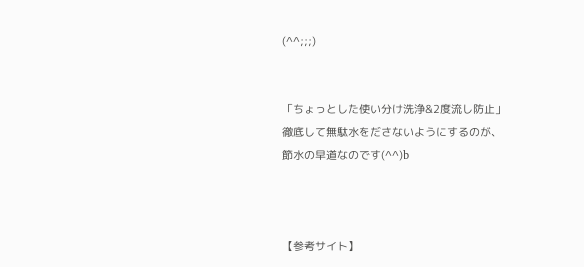(^^;;;)


「ちょっとした使い分け洗浄&2度流し防止」
徹底して無駄水をださないようにするのが、
節水の早道なのです(^^)b



【参考サイト】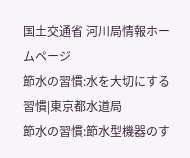国土交通省 河川局情報ホームページ
節水の習慣:水を大切にする習慣|東京都水道局
節水の習慣:節水型機器のす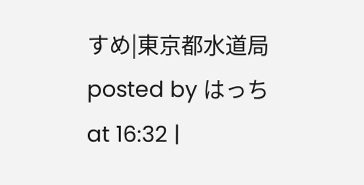すめ|東京都水道局
posted by はっち at 16:32 |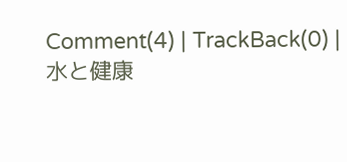Comment(4) | TrackBack(0) | 水と健康